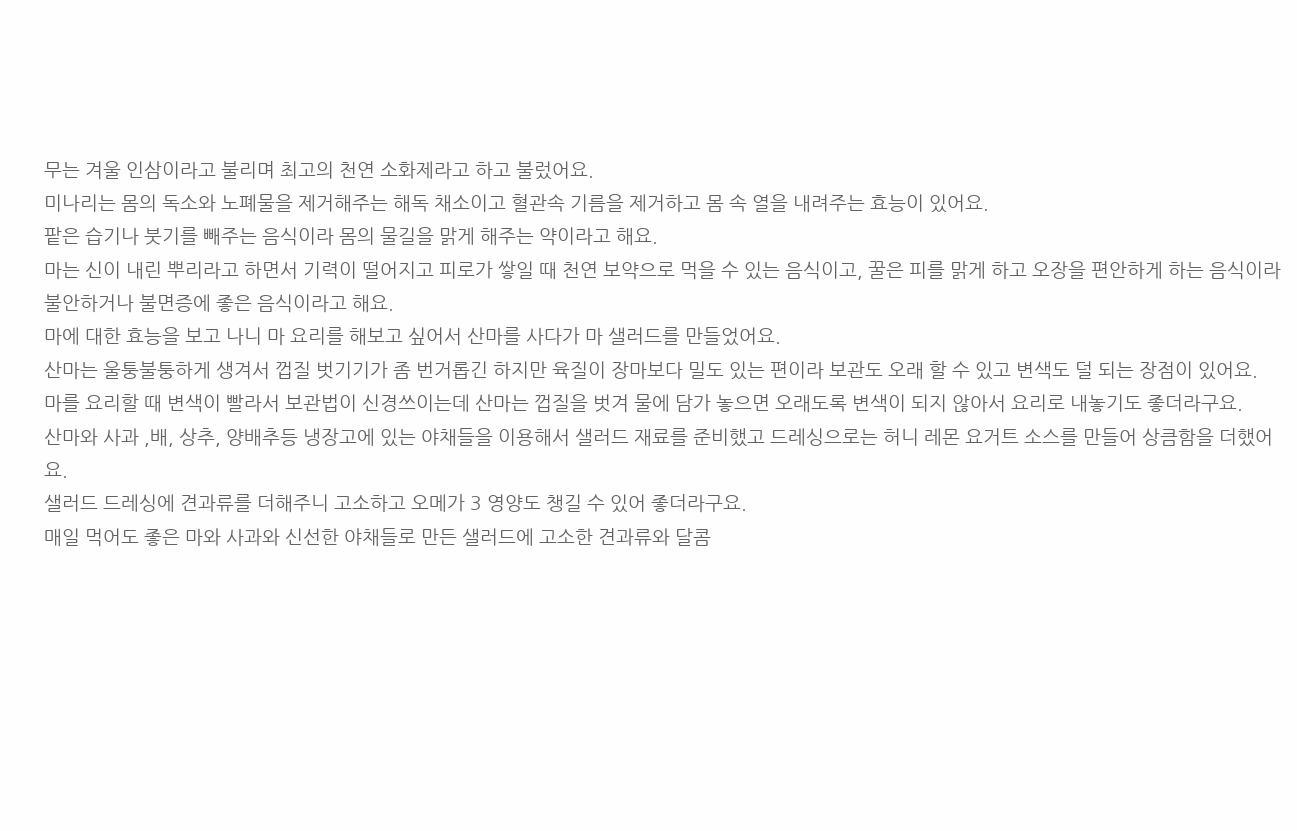무는 겨울 인삼이라고 불리며 최고의 천연 소화제라고 하고 불렀어요.
미나리는 몸의 독소와 노폐물을 제거해주는 해독 채소이고 혈관속 기름을 제거하고 몸 속 열을 내려주는 효능이 있어요.
팥은 습기나 붓기를 빼주는 음식이라 몸의 물길을 맑게 해주는 약이라고 해요.
마는 신이 내린 뿌리라고 하면서 기력이 떨어지고 피로가 쌓일 때 천연 보약으로 먹을 수 있는 음식이고, 꿀은 피를 맑게 하고 오장을 편안하게 하는 음식이라 불안하거나 불면증에 좋은 음식이라고 해요.
마에 대한 효능을 보고 나니 마 요리를 해보고 싶어서 산마를 사다가 마 샐러드를 만들었어요.
산마는 울퉁불퉁하게 생겨서 껍질 벗기기가 좀 번거롭긴 하지만 육질이 장마보다 밀도 있는 편이라 보관도 오래 할 수 있고 변색도 덜 되는 장점이 있어요.
마를 요리할 때 변색이 빨라서 보관법이 신경쓰이는데 산마는 껍질을 벗겨 물에 담가 놓으면 오래도록 변색이 되지 않아서 요리로 내놓기도 좋더라구요.
산마와 사과 ,배, 상추, 양배추등 냉장고에 있는 야채들을 이용해서 샐러드 재료를 준비했고 드레싱으로는 허니 레몬 요거트 소스를 만들어 상큼함을 더했어요.
샐러드 드레싱에 견과류를 더해주니 고소하고 오메가 3 영양도 챙길 수 있어 좋더라구요.
매일 먹어도 좋은 마와 사과와 신선한 야채들로 만든 샐러드에 고소한 견과류와 달콤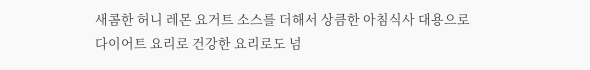새콤한 허니 레몬 요거트 소스를 더해서 상큼한 아침식사 대용으로 다이어트 요리로 건강한 요리로도 넘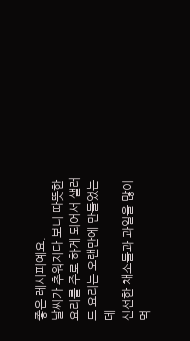좋은 레시피예요.
날씨가 추워지다 보니 따뜻한 요리를 주로 하게 되어서 샐러드 요리는 오랜만에 만들었는데
신선한 채소들과 과일을 많이 먹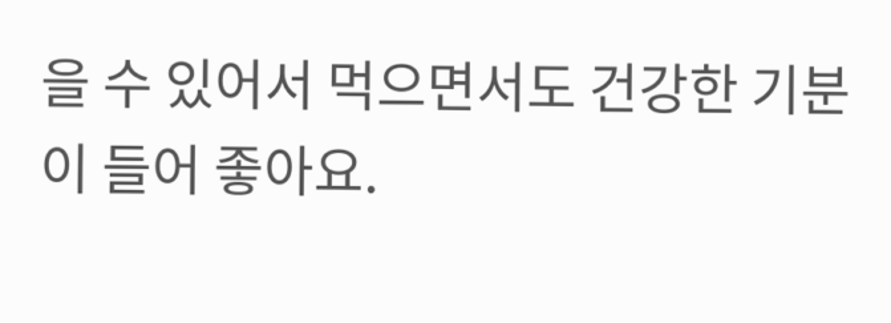을 수 있어서 먹으면서도 건강한 기분이 들어 좋아요.